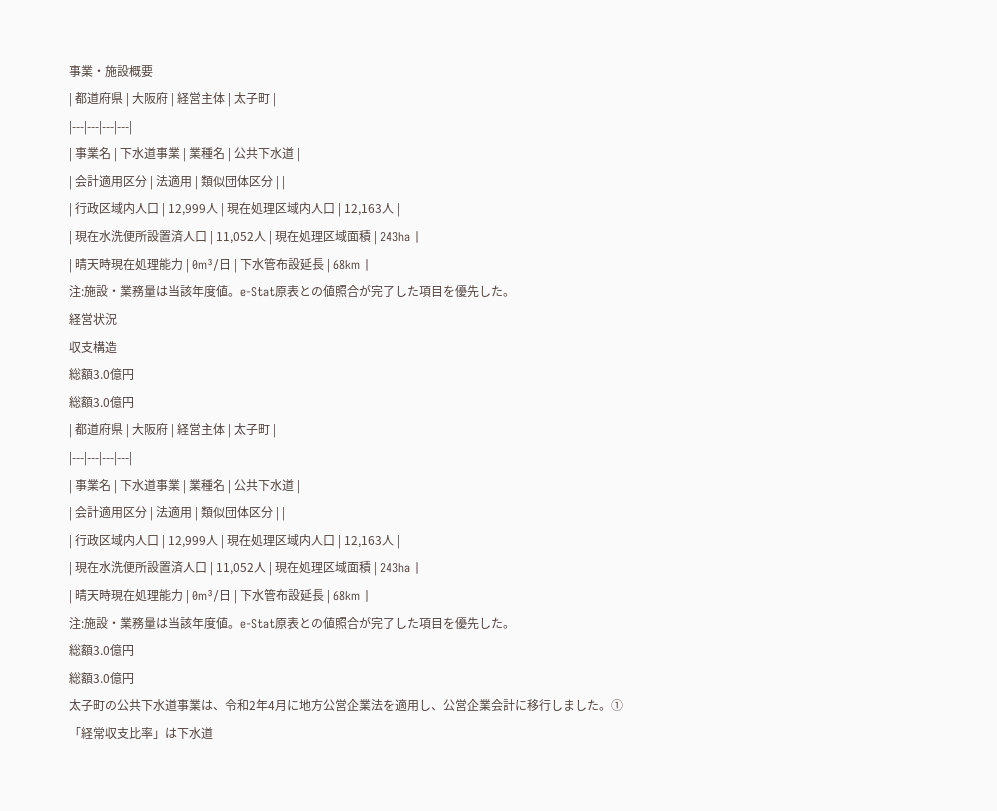事業・施設概要
| 都道府県 | 大阪府 | 経営主体 | 太子町 |
|---|---|---|---|
| 事業名 | 下水道事業 | 業種名 | 公共下水道 |
| 会計適用区分 | 法適用 | 類似団体区分 | |
| 行政区域内人口 | 12,999人 | 現在処理区域内人口 | 12,163人 |
| 現在水洗便所設置済人口 | 11,052人 | 現在処理区域面積 | 243ha |
| 晴天時現在処理能力 | 0m³/日 | 下水管布設延長 | 68km |
注:施設・業務量は当該年度値。e-Stat原表との値照合が完了した項目を優先した。
経営状況
収支構造
総額3.0億円
総額3.0億円
| 都道府県 | 大阪府 | 経営主体 | 太子町 |
|---|---|---|---|
| 事業名 | 下水道事業 | 業種名 | 公共下水道 |
| 会計適用区分 | 法適用 | 類似団体区分 | |
| 行政区域内人口 | 12,999人 | 現在処理区域内人口 | 12,163人 |
| 現在水洗便所設置済人口 | 11,052人 | 現在処理区域面積 | 243ha |
| 晴天時現在処理能力 | 0m³/日 | 下水管布設延長 | 68km |
注:施設・業務量は当該年度値。e-Stat原表との値照合が完了した項目を優先した。
総額3.0億円
総額3.0億円
太子町の公共下水道事業は、令和2年4月に地方公営企業法を適用し、公営企業会計に移行しました。①「経常収支比率」は下水道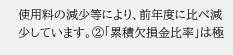使用料の減少等により、前年度に比べ減少しています。②「累積欠損金比率」は極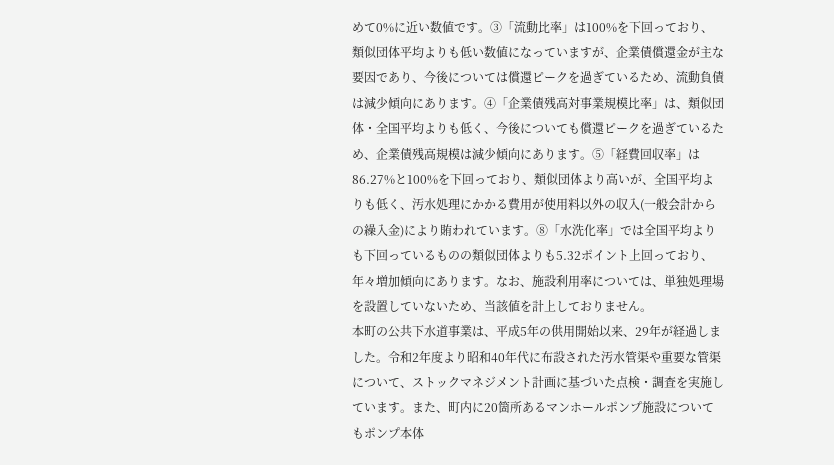めて0%に近い数値です。③「流動比率」は100%を下回っており、類似団体平均よりも低い数値になっていますが、企業債償還金が主な要因であり、今後については償還ピークを過ぎているため、流動負債は減少傾向にあります。④「企業債残高対事業規模比率」は、類似団体・全国平均よりも低く、今後についても償還ピークを過ぎているため、企業債残高規模は減少傾向にあります。⑤「経費回収率」は86.27%と100%を下回っており、類似団体より高いが、全国平均よりも低く、汚水処理にかかる費用が使用料以外の収入(一般会計からの繰入金)により賄われています。⑧「水洗化率」では全国平均よりも下回っているものの類似団体よりも5.32ポイント上回っており、年々増加傾向にあります。なお、施設利用率については、単独処理場を設置していないため、当該値を計上しておりません。
本町の公共下水道事業は、平成5年の供用開始以来、29年が経過しました。令和2年度より昭和40年代に布設された汚水管渠や重要な管渠について、ストックマネジメント計画に基づいた点検・調査を実施しています。また、町内に20箇所あるマンホールポンプ施設についてもポンプ本体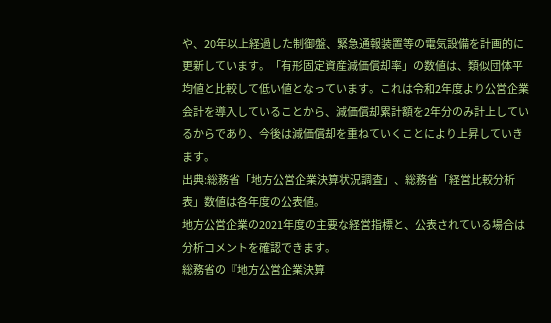や、20年以上経過した制御盤、緊急通報装置等の電気設備を計画的に更新しています。「有形固定資産減価償却率」の数値は、類似団体平均値と比較して低い値となっています。これは令和2年度より公営企業会計を導入していることから、減価償却累計額を2年分のみ計上しているからであり、今後は減価償却を重ねていくことにより上昇していきます。
出典:総務省「地方公営企業決算状況調査」、総務省「経営比較分析表」数値は各年度の公表値。
地方公営企業の2021年度の主要な経営指標と、公表されている場合は分析コメントを確認できます。
総務省の『地方公営企業決算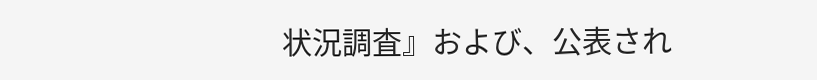状況調査』および、公表され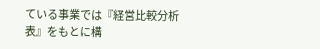ている事業では『経営比較分析表』をもとに構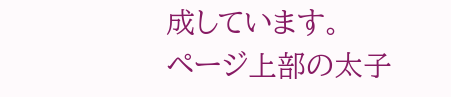成しています。
ページ上部の太子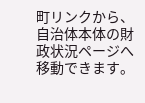町リンクから、自治体本体の財政状況ページへ移動できます。